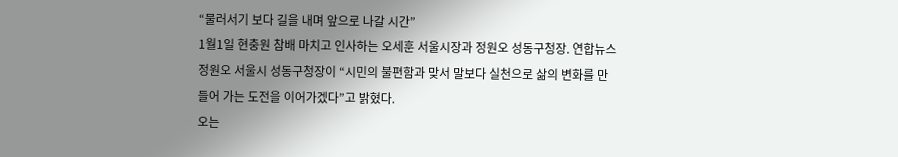“물러서기 보다 길을 내며 앞으로 나갈 시간”
1월1일 현충원 참배 마치고 인사하는 오세훈 서울시장과 정원오 성동구청장. 연합뉴스
정원오 서울시 성동구청장이 “시민의 불편함과 맞서 말보다 실천으로 삶의 변화를 만들어 가는 도전을 이어가겠다”고 밝혔다.
오는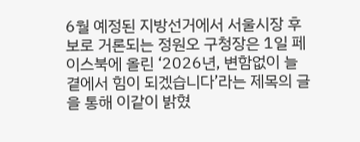6월 예정된 지방선거에서 서울시장 후보로 거론되는 정원오 구청장은 1일 페이스북에 올린 ‘2026년, 변함없이 늘 곁에서 힘이 되겠습니다’라는 제목의 글을 통해 이같이 밝혔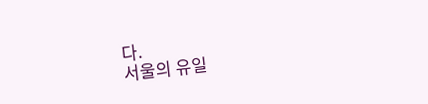다.
서울의 유일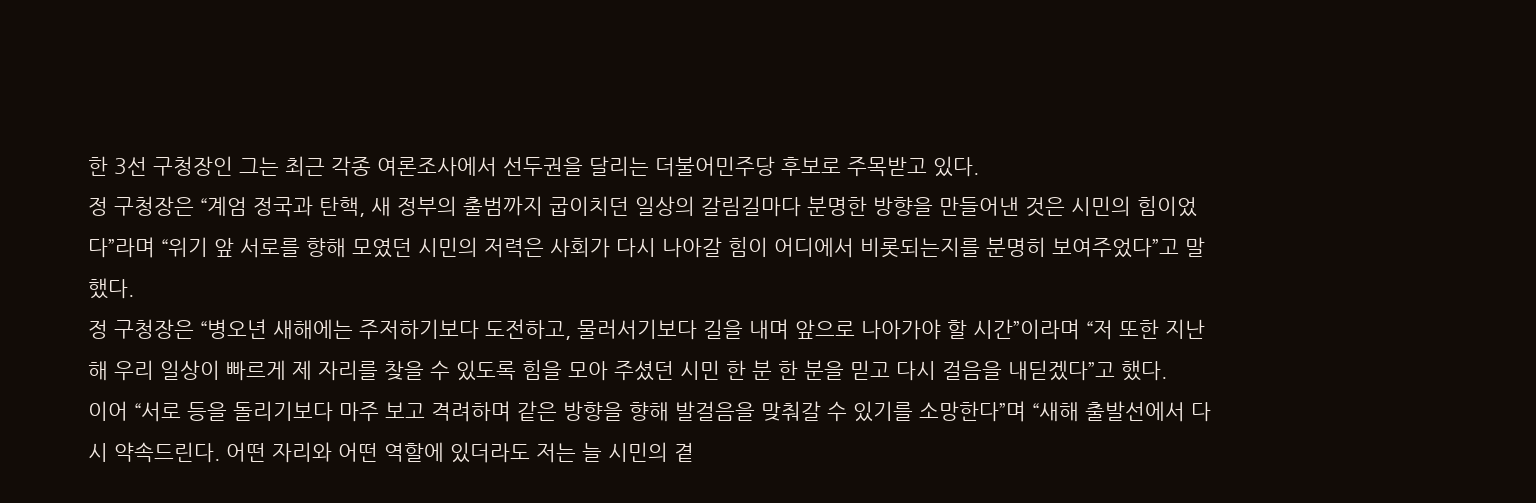한 3선 구청장인 그는 최근 각종 여론조사에서 선두권을 달리는 더불어민주당 후보로 주목받고 있다.
정 구청장은 “계엄 정국과 탄핵, 새 정부의 출범까지 굽이치던 일상의 갈림길마다 분명한 방향을 만들어낸 것은 시민의 힘이었다”라며 “위기 앞 서로를 향해 모였던 시민의 저력은 사회가 다시 나아갈 힘이 어디에서 비롯되는지를 분명히 보여주었다”고 말했다.
정 구청장은 “병오년 새해에는 주저하기보다 도전하고, 물러서기보다 길을 내며 앞으로 나아가야 할 시간”이라며 “저 또한 지난해 우리 일상이 빠르게 제 자리를 찾을 수 있도록 힘을 모아 주셨던 시민 한 분 한 분을 믿고 다시 걸음을 내딛겠다”고 했다.
이어 “서로 등을 돌리기보다 마주 보고 격려하며 같은 방향을 향해 발걸음을 맞춰갈 수 있기를 소망한다”며 “새해 출발선에서 다시 약속드린다. 어떤 자리와 어떤 역할에 있더라도 저는 늘 시민의 곁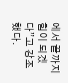에서 끝까지 힘이 되겠다”고 강조했다.